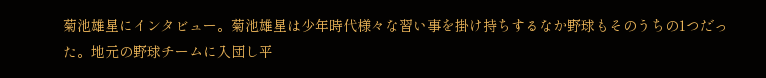菊池雄星にインタビュー。菊池雄星は少年時代様々な習い事を掛け持ちするなか野球もそのうちの1つだった。地元の野球チームに入団し平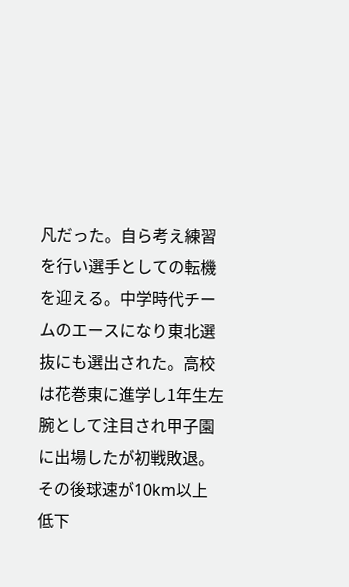凡だった。自ら考え練習を行い選手としての転機を迎える。中学時代チームのエースになり東北選抜にも選出された。高校は花巻東に進学し1年生左腕として注目され甲子園に出場したが初戦敗退。その後球速が10km以上低下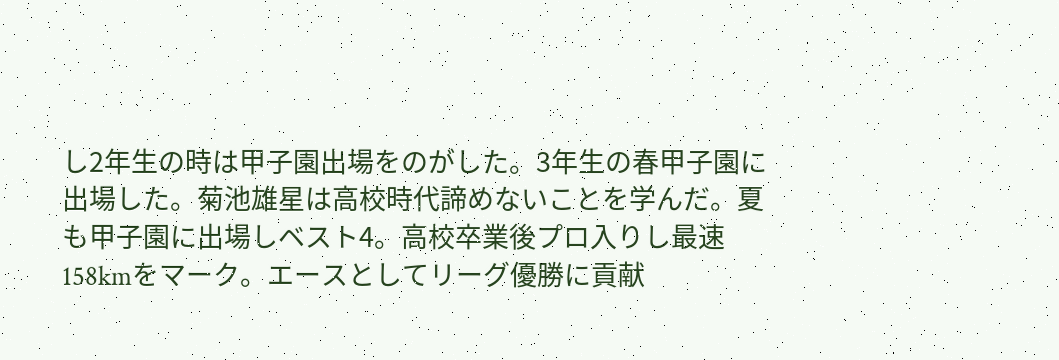し2年生の時は甲子園出場をのがした。3年生の春甲子園に出場した。菊池雄星は高校時代諦めないことを学んだ。夏も甲子園に出場しベスト4。高校卒業後プロ入りし最速158kmをマーク。エースとしてリーグ優勝に貢献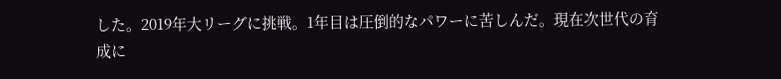した。2019年大リーグに挑戦。1年目は圧倒的なパワーに苦しんだ。現在次世代の育成に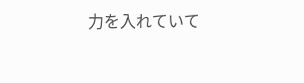力を入れていて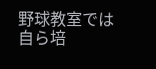野球教室では自ら培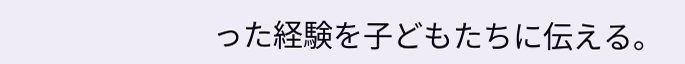った経験を子どもたちに伝える。